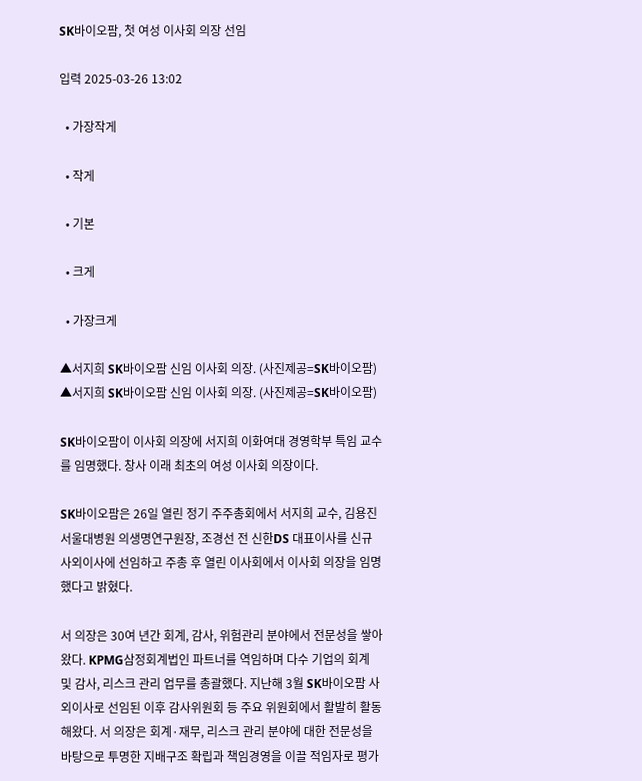SK바이오팜, 첫 여성 이사회 의장 선임

입력 2025-03-26 13:02

  • 가장작게

  • 작게

  • 기본

  • 크게

  • 가장크게

▲서지희 SK바이오팜 신임 이사회 의장. (사진제공=SK바이오팜)
▲서지희 SK바이오팜 신임 이사회 의장. (사진제공=SK바이오팜)

SK바이오팜이 이사회 의장에 서지희 이화여대 경영학부 특임 교수를 임명했다. 창사 이래 최초의 여성 이사회 의장이다.

SK바이오팜은 26일 열린 정기 주주총회에서 서지희 교수, 김용진 서울대병원 의생명연구원장, 조경선 전 신한DS 대표이사를 신규 사외이사에 선임하고 주총 후 열린 이사회에서 이사회 의장을 임명했다고 밝혔다.

서 의장은 30여 년간 회계, 감사, 위험관리 분야에서 전문성을 쌓아왔다. KPMG삼정회계법인 파트너를 역임하며 다수 기업의 회계 및 감사, 리스크 관리 업무를 총괄했다. 지난해 3월 SK바이오팜 사외이사로 선임된 이후 감사위원회 등 주요 위원회에서 활발히 활동해왔다. 서 의장은 회계·재무, 리스크 관리 분야에 대한 전문성을 바탕으로 투명한 지배구조 확립과 책임경영을 이끌 적임자로 평가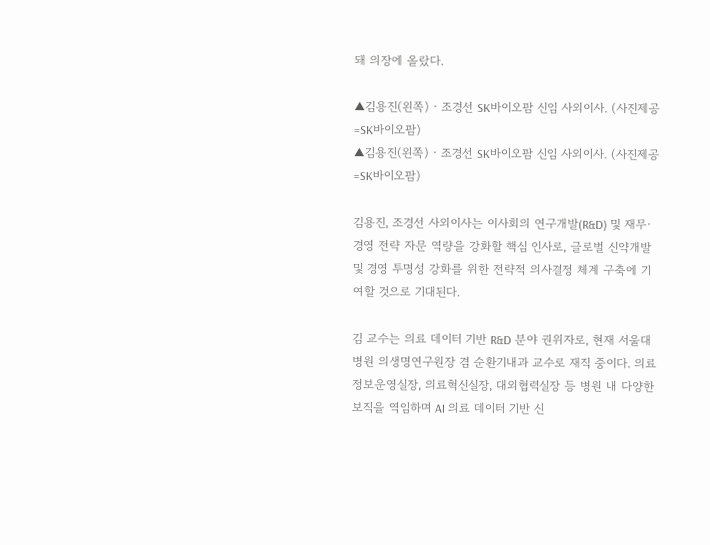돼 의장에 올랐다.

▲김용진(왼쪽)‧조경선 SK바이오팜 신임 사외이사. (사진제공=SK바이오팜)
▲김용진(왼쪽)‧조경선 SK바이오팜 신임 사외이사. (사진제공=SK바이오팜)

김용진, 조경선 사외이사는 이사회의 연구개발(R&D) 및 재무·경영 전략 자문 역량을 강화할 핵심 인사로, 글로벌 신약개발 및 경영 투명성 강화를 위한 전략적 의사결정 체계 구축에 기여할 것으로 기대된다.

김 교수는 의료 데이터 기반 R&D 분야 권위자로, 현재 서울대병원 의생명연구원장 겸 순환기내과 교수로 재직 중이다. 의료정보운영실장, 의료혁신실장, 대외협력실장 등 병원 내 다양한 보직을 역임하며 AI 의료 데이터 기반 신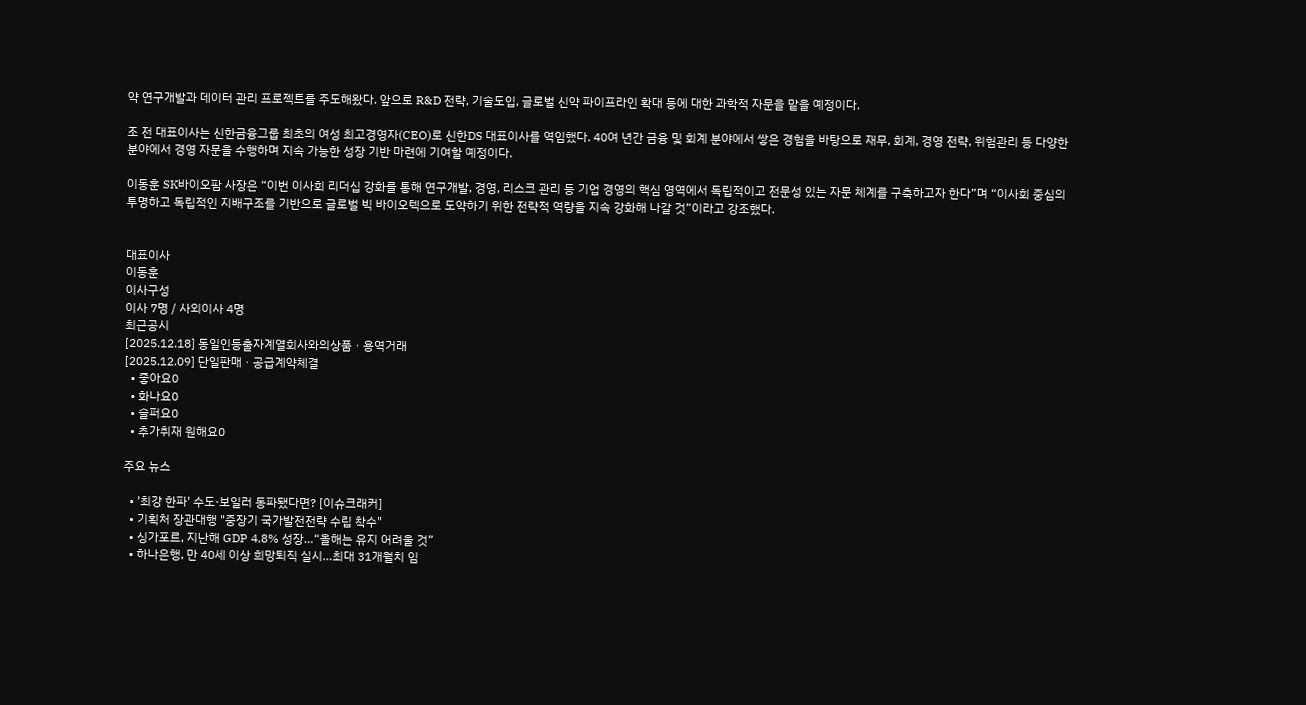약 연구개발과 데이터 관리 프로젝트를 주도해왔다. 앞으로 R&D 전략, 기술도입, 글로벌 신약 파이프라인 확대 등에 대한 과학적 자문을 맡을 예정이다.

조 전 대표이사는 신한금융그룹 최초의 여성 최고경영자(CEO)로 신한DS 대표이사를 역임했다. 40여 년간 금융 및 회계 분야에서 쌓은 경험을 바탕으로 재무, 회계, 경영 전략, 위험관리 등 다양한 분야에서 경영 자문을 수행하며 지속 가능한 성장 기반 마련에 기여할 예정이다.

이동훈 SK바이오팜 사장은 “이번 이사회 리더십 강화를 통해 연구개발, 경영, 리스크 관리 등 기업 경영의 핵심 영역에서 독립적이고 전문성 있는 자문 체계를 구축하고자 한다”며 “이사회 중심의 투명하고 독립적인 지배구조를 기반으로 글로벌 빅 바이오텍으로 도약하기 위한 전략적 역량을 지속 강화해 나갈 것”이라고 강조했다.


대표이사
이동훈
이사구성
이사 7명 / 사외이사 4명
최근공시
[2025.12.18] 동일인등출자계열회사와의상품ㆍ용역거래
[2025.12.09] 단일판매ㆍ공급계약체결
  • 좋아요0
  • 화나요0
  • 슬퍼요0
  • 추가취재 원해요0

주요 뉴스

  • '최강 한파' 수도·보일러 동파됐다면? [이슈크래커]
  • 기획처 장관대행 "중장기 국가발전전략 수립 착수"
  • 싱가포르, 지난해 GDP 4.8% 성장…“올해는 유지 어려울 것”
  • 하나은행, 만 40세 이상 희망퇴직 실시…최대 31개월치 임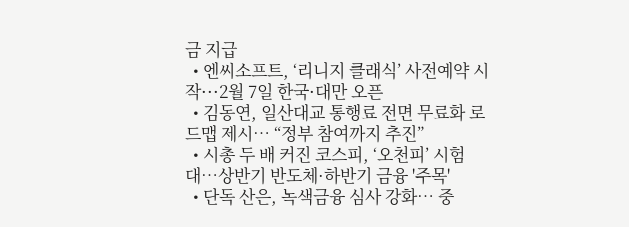금 지급
  • 엔씨소프트, ‘리니지 클래식’ 사전예약 시작∙∙∙2월 7일 한국∙대만 오픈
  • 김동연, 일산대교 통행료 전면 무료화 로드맵 제시… “정부 참여까지 추진”
  • 시총 두 배 커진 코스피, ‘오천피’ 시험대…상반기 반도체·하반기 금융 '주목'
  • 단독 산은, 녹색금융 심사 강화… 중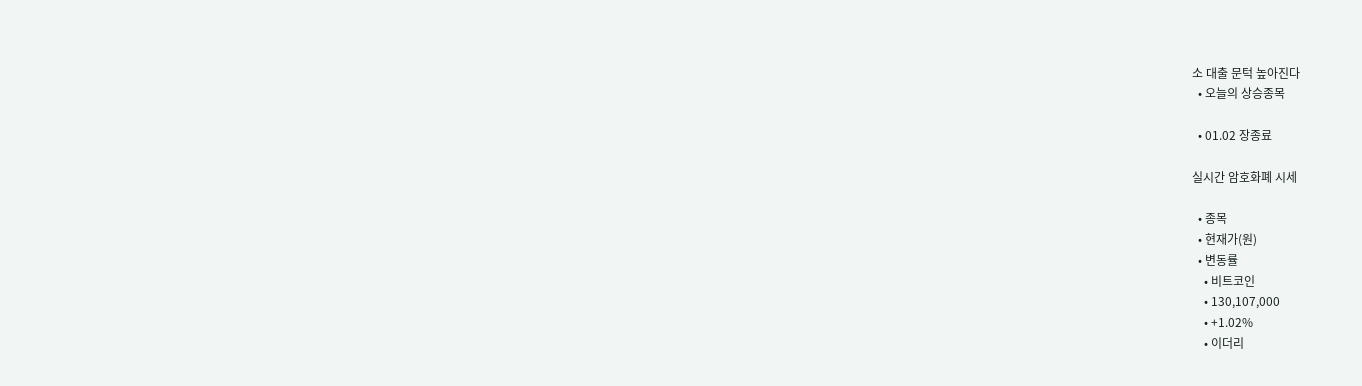소 대출 문턱 높아진다
  • 오늘의 상승종목

  • 01.02 장종료

실시간 암호화폐 시세

  • 종목
  • 현재가(원)
  • 변동률
    • 비트코인
    • 130,107,000
    • +1.02%
    • 이더리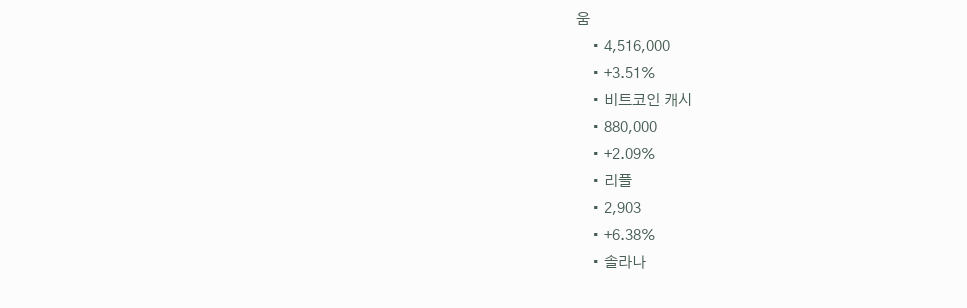움
    • 4,516,000
    • +3.51%
    • 비트코인 캐시
    • 880,000
    • +2.09%
    • 리플
    • 2,903
    • +6.38%
    • 솔라나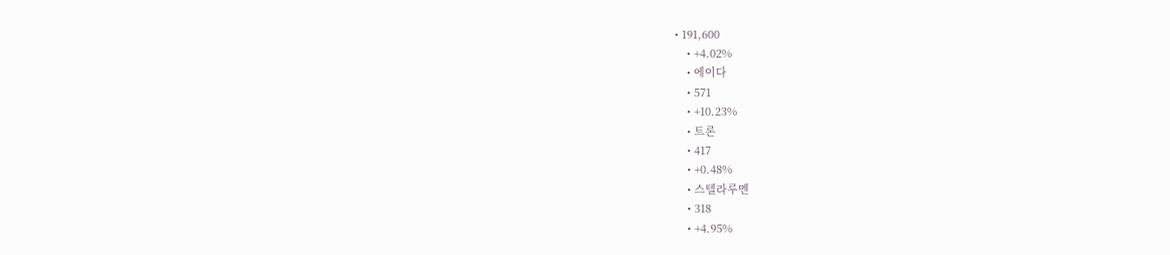• 191,600
    • +4.02%
    • 에이다
    • 571
    • +10.23%
    • 트론
    • 417
    • +0.48%
    • 스텔라루멘
    • 318
    • +4.95%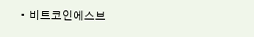• 비트코인에스브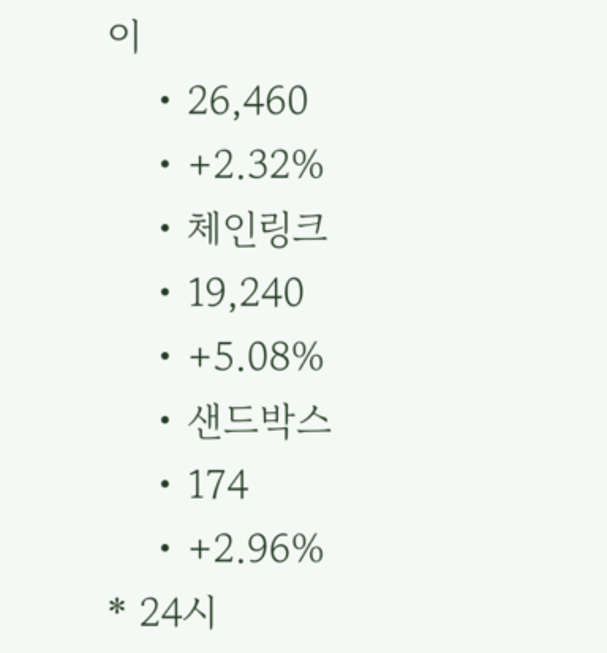이
    • 26,460
    • +2.32%
    • 체인링크
    • 19,240
    • +5.08%
    • 샌드박스
    • 174
    • +2.96%
* 24시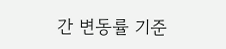간 변동률 기준